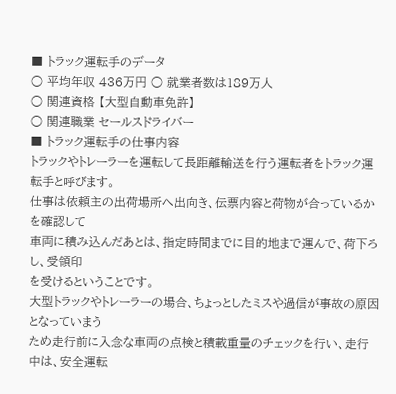■ トラック運転手のデータ
○ 平均年収 436万円 ○ 就業者数は189万人
○ 関連資格 【大型自動車免許】
○ 関連職業 セールスドライバー
■ トラック運転手の仕事内容
トラックやトレーラーを運転して長距離輸送を行う運転者をトラック運転手と呼びます。
仕事は依頼主の出荷場所へ出向き、伝票内容と荷物が合っているかを確認して
車両に積み込んだあとは、指定時間までに目的地まで運んで、荷下ろし、受領印
を受けるということです。
大型トラックやトレーラーの場合、ちょっとしたミスや過信が事故の原因となっていまう
ため走行前に入念な車両の点検と積載重量のチェックを行い、走行中は、安全運転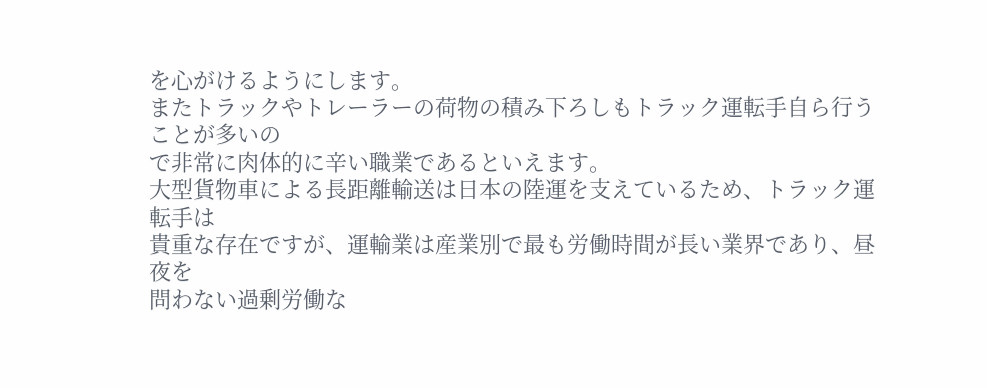を心がけるようにします。
またトラックやトレーラーの荷物の積み下ろしもトラック運転手自ら行うことが多いの
で非常に肉体的に辛い職業であるといえます。
大型貨物車による長距離輸送は日本の陸運を支えているため、トラック運転手は
貴重な存在ですが、運輸業は産業別で最も労働時間が長い業界であり、昼夜を
問わない過剰労働な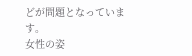どが問題となっています。
女性の姿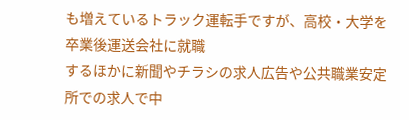も増えているトラック運転手ですが、高校・大学を卒業後運送会社に就職
するほかに新聞やチラシの求人広告や公共職業安定所での求人で中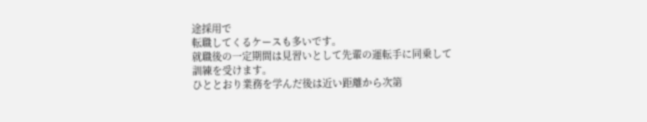途採用で
転職してくるケースも多いです。
就職後の一定期間は見習いとして先輩の運転手に同乗して訓練を受けます。
ひととおり業務を学んだ後は近い距離から次第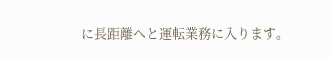に長距離へと運転業務に入ります。